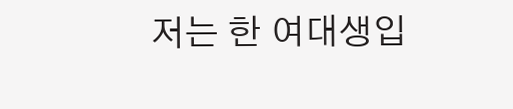저는 한 여대생입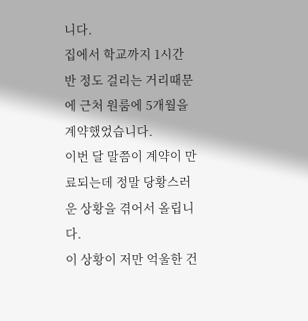니다.
집에서 학교까지 1시간 반 정도 걸리는 거리때문에 근처 원룸에 5개월을 계약했었습니다.
이번 달 말쯤이 계약이 만료되는데 정말 당황스러운 상황을 겪어서 올립니다.
이 상황이 저만 억울한 건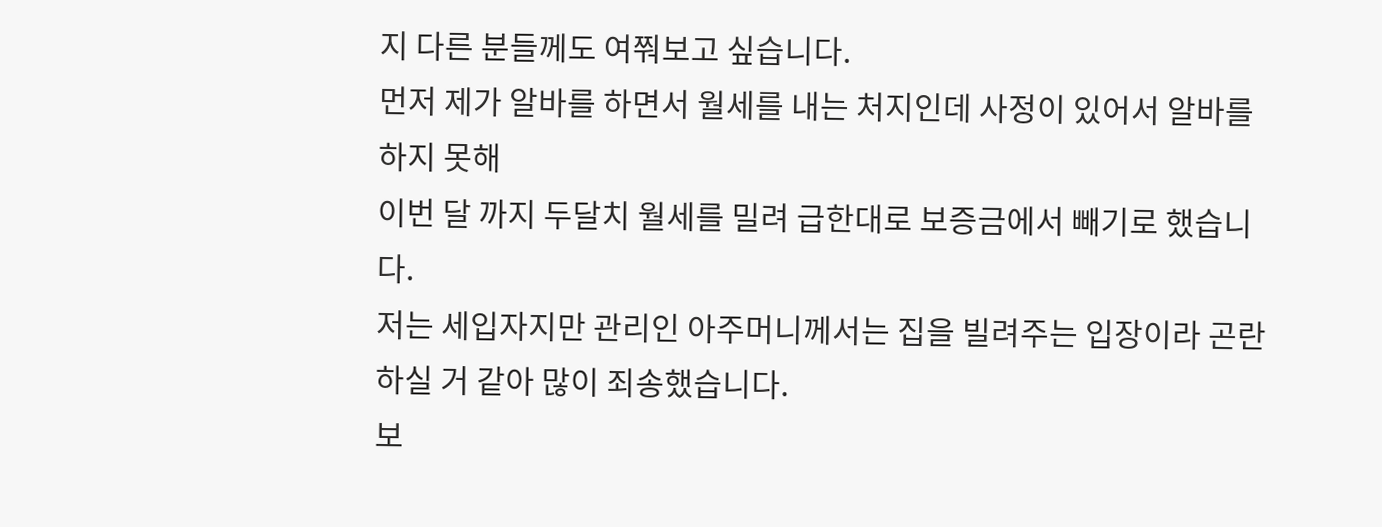지 다른 분들께도 여쭤보고 싶습니다.
먼저 제가 알바를 하면서 월세를 내는 처지인데 사정이 있어서 알바를 하지 못해
이번 달 까지 두달치 월세를 밀려 급한대로 보증금에서 빼기로 했습니다.
저는 세입자지만 관리인 아주머니께서는 집을 빌려주는 입장이라 곤란하실 거 같아 많이 죄송했습니다.
보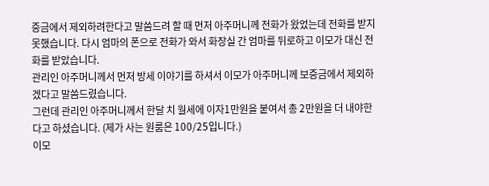증금에서 제외하려한다고 말씀드려 할 때 먼저 아주머니께 전화가 왔었는데 전화를 받지 못했습니다. 다시 엄마의 폰으로 전화가 와서 화장실 간 엄마를 뒤로하고 이모가 대신 전화를 받았습니다.
관리인 아주머니께서 먼저 방세 이야기를 하셔서 이모가 아주머니께 보증금에서 제외하겠다고 말씀드렸습니다.
그런데 관리인 아주머니께서 한달 치 월세에 이자1만원을 붙여서 총 2만원을 더 내야한다고 하셨습니다. (제가 사는 원룸은 100/25입니다.)
이모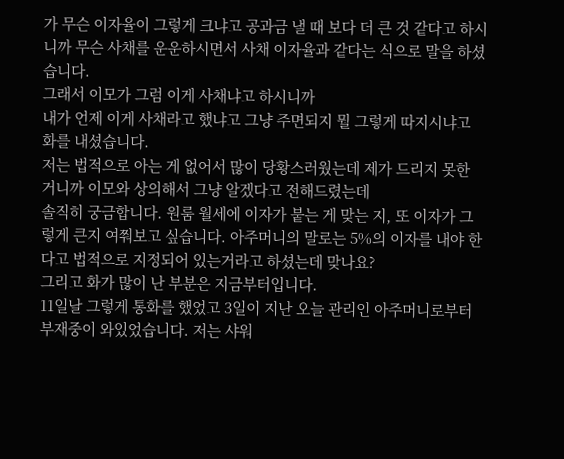가 무슨 이자율이 그렇게 크냐고 공과금 낼 때 보다 더 큰 것 같다고 하시니까 무슨 사채를 운운하시면서 사채 이자율과 같다는 식으로 말을 하셨습니다.
그래서 이모가 그럼 이게 사채냐고 하시니까
내가 언제 이게 사채라고 했냐고 그냥 주면되지 뭘 그렇게 따지시냐고 화를 내셨습니다.
저는 법적으로 아는 게 없어서 많이 당황스러웠는데 제가 드리지 못한 거니까 이모와 상의해서 그냥 알겠다고 전해드렸는데
솔직히 궁금합니다. 원룸 월세에 이자가 붙는 게 맞는 지, 또 이자가 그렇게 큰지 여쭤보고 싶습니다. 아주머니의 말로는 5%의 이자를 내야 한다고 법적으로 지정되어 있는거라고 하셨는데 맞나요?
그리고 화가 많이 난 부분은 지금부터입니다.
11일날 그렇게 통화를 했었고 3일이 지난 오늘 관리인 아주머니로부터 부재중이 와있었습니다. 저는 샤워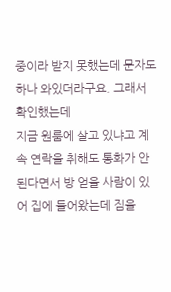중이라 받지 못했는데 문자도 하나 와있더라구요. 그래서 확인했는데
지금 원룸에 살고 있냐고 계속 연락을 취해도 통화가 안된다면서 방 얻을 사람이 있어 집에 들어왔는데 짐을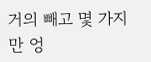거의 빼고 몇 가지만 엉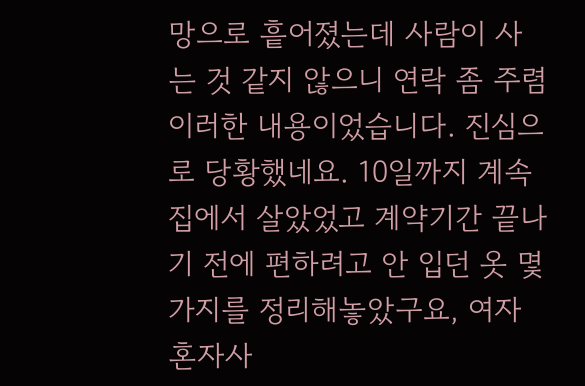망으로 흩어졌는데 사람이 사는 것 같지 않으니 연락 좀 주렴
이러한 내용이었습니다. 진심으로 당황했네요. 10일까지 계속 집에서 살았었고 계약기간 끝나기 전에 편하려고 안 입던 옷 몇가지를 정리해놓았구요, 여자 혼자사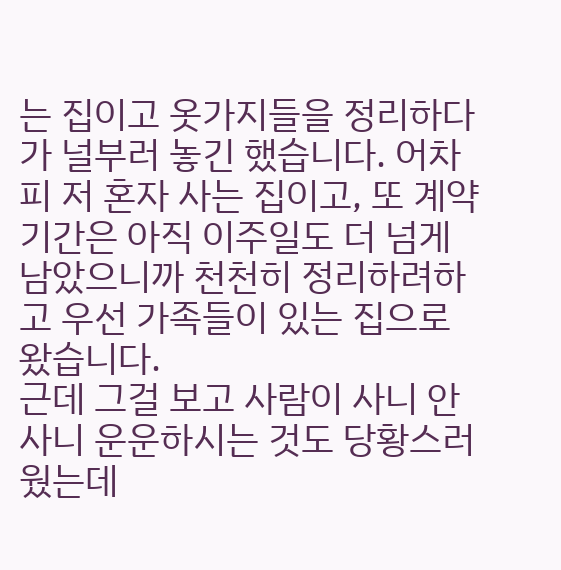는 집이고 옷가지들을 정리하다가 널부러 놓긴 했습니다. 어차피 저 혼자 사는 집이고, 또 계약기간은 아직 이주일도 더 넘게 남았으니까 천천히 정리하려하고 우선 가족들이 있는 집으로 왔습니다.
근데 그걸 보고 사람이 사니 안 사니 운운하시는 것도 당황스러웠는데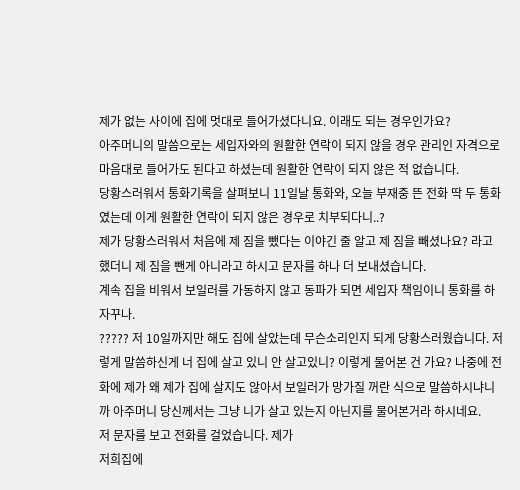제가 없는 사이에 집에 멋대로 들어가셨다니요. 이래도 되는 경우인가요?
아주머니의 말씀으로는 세입자와의 원활한 연락이 되지 않을 경우 관리인 자격으로 마음대로 들어가도 된다고 하셨는데 원활한 연락이 되지 않은 적 없습니다.
당황스러워서 통화기록을 살펴보니 11일날 통화와, 오늘 부재중 뜬 전화 딱 두 통화였는데 이게 원활한 연락이 되지 않은 경우로 치부되다니..?
제가 당황스러워서 처음에 제 짐을 뺐다는 이야긴 줄 알고 제 짐을 빼셨나요? 라고 했더니 제 짐을 뺀게 아니라고 하시고 문자를 하나 더 보내셨습니다.
계속 집을 비워서 보일러를 가동하지 않고 동파가 되면 세입자 책임이니 통화를 하자꾸나.
????? 저 10일까지만 해도 집에 살았는데 무슨소리인지 되게 당황스러웠습니다. 저렇게 말씀하신게 너 집에 살고 있니 안 살고있니? 이렇게 물어본 건 가요? 나중에 전화에 제가 왜 제가 집에 살지도 않아서 보일러가 망가질 꺼란 식으로 말씀하시냐니까 아주머니 당신께서는 그냥 니가 살고 있는지 아닌지를 물어본거라 하시네요.
저 문자를 보고 전화를 걸었습니다. 제가
저희집에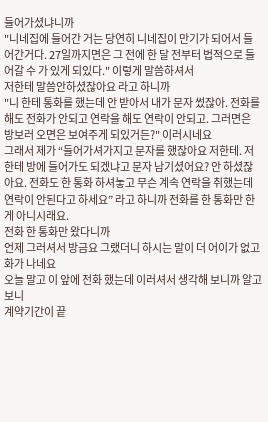들어가셨냐니까
"니네집에 들어간 거는 당연히 니네집이 만기가 되어서 들어간거다. 27일까지면은 그 전에 한 달 전부터 법적으로 들어갈 수 가 있게 되있다." 이렇게 말씀하셔서
저한테 말씀안하셨잖아요 라고 하니까
"니 한테 통화를 했는데 안 받아서 내가 문자 썼잖아. 전화를 해도 전화가 안되고 연락을 해도 연락이 안되고. 그러면은 방보러 오면은 보여주게 되있거든?" 이러시네요
그래서 제가 “들어가셔가지고 문자를 했잖아요 저한테. 저한테 방에 들어가도 되겠냐고 문자 남기셨어요? 안 하셨잖아요. 전화도 한 통화 하셔놓고 무슨 계속 연락을 취했는데 연락이 안된다고 하세요” 라고 하니까 전화를 한 통화만 한게 아니시래요.
전화 한 통화만 왔다니까
언제 그러셔서 방금요 그랬더니 하시는 말이 더 어이가 없고 화가 나네요
오늘 말고 이 앞에 전화 했는데 이러셔서 생각해 보니까 알고보니
계약기간이 끝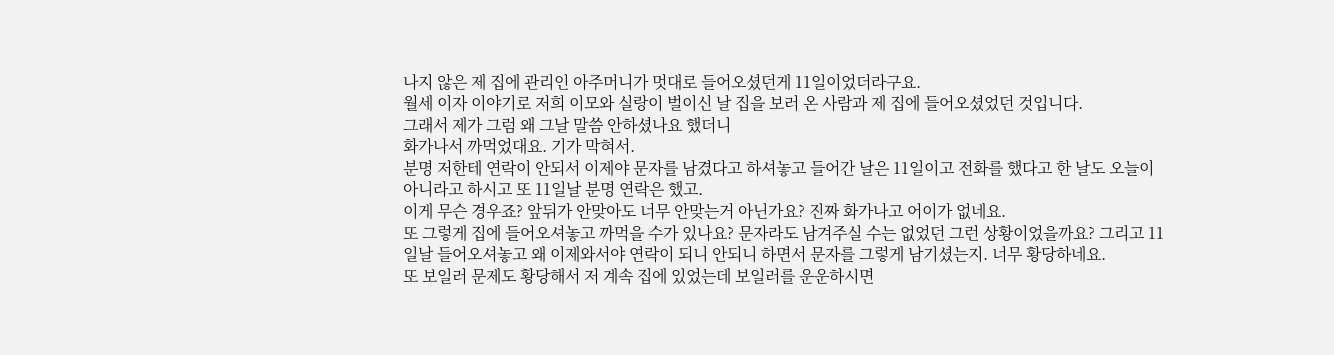나지 않은 제 집에 관리인 아주머니가 멋대로 들어오셨던게 11일이었더라구요.
월세 이자 이야기로 저희 이모와 실랑이 벌이신 날 집을 보러 온 사람과 제 집에 들어오셨었던 것입니다.
그래서 제가 그럼 왜 그날 말씀 안하셨나요 했더니
화가나서 까먹었대요. 기가 막혀서.
분명 저한테 연락이 안되서 이제야 문자를 남겼다고 하셔놓고 들어간 날은 11일이고 전화를 했다고 한 날도 오늘이 아니라고 하시고 또 11일날 분명 연락은 했고.
이게 무슨 경우죠? 앞뒤가 안맞아도 너무 안맞는거 아닌가요? 진짜 화가나고 어이가 없네요.
또 그렇게 집에 들어오셔놓고 까먹을 수가 있나요? 문자라도 남겨주실 수는 없었던 그런 상황이었을까요? 그리고 11일날 들어오셔놓고 왜 이제와서야 연락이 되니 안되니 하면서 문자를 그렇게 남기셨는지. 너무 황당하네요.
또 보일러 문제도 황당해서 저 계속 집에 있었는데 보일러를 운운하시면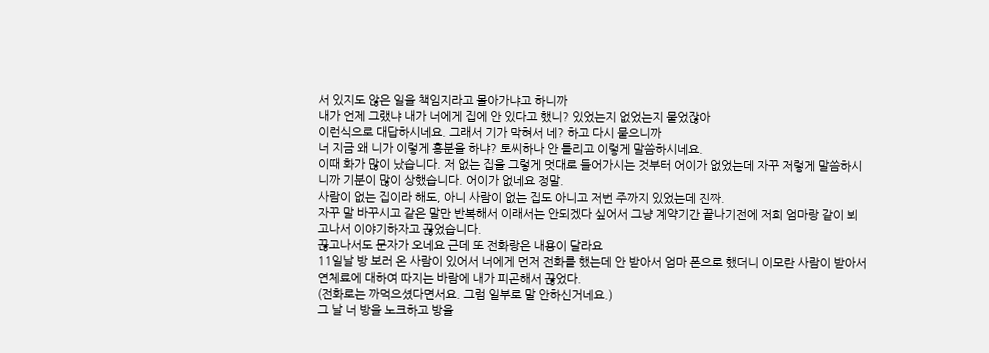서 있지도 않은 일을 책임지라고 몰아가냐고 하니까
내가 언제 그랬냐 내가 너에게 집에 안 있다고 했니? 있었는지 없었는지 물었잖아
이런식으로 대답하시네요. 그래서 기가 막혀서 네? 하고 다시 물으니까
너 지금 왜 니가 이렇게 흥분을 하냐? 토씨하나 안 틀리고 이렇게 말씀하시네요.
이때 화가 많이 났습니다. 저 없는 집을 그렇게 멋대로 들어가시는 것부터 어이가 없었는데 자꾸 저렇게 말씀하시니까 기분이 많이 상했습니다. 어이가 없네요 정말.
사람이 없는 집이라 해도, 아니 사람이 없는 집도 아니고 저번 주까지 있었는데 진짜.
자꾸 말 바꾸시고 같은 말만 반복해서 이래서는 안되겠다 싶어서 그냥 계약기간 끝나기전에 저희 엄마랑 같이 뵈고나서 이야기하자고 끊었습니다.
끊고나서도 문자가 오네요 근데 또 전화랑은 내용이 달라요
11일날 방 보러 온 사람이 있어서 너에게 먼저 전화를 했는데 안 받아서 엄마 폰으로 했더니 이모란 사람이 받아서 연체료에 대하여 따지는 바람에 내가 피곤해서 끊었다.
(전화로는 까먹으셨다면서요. 그럼 일부로 말 안하신거네요.)
그 날 너 방을 노크하고 방을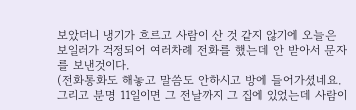보았더니 냉기가 흐르고 사람이 산 것 같지 않기에 오늘은 보일러가 걱정되어 여러차례 전화를 했는데 안 받아서 문자를 보낸것이다.
(전화통화도 해놓고 말씀도 안하시고 방에 들어가셨네요. 그리고 분명 11일이면 그 전날까지 그 집에 있었는데 사람이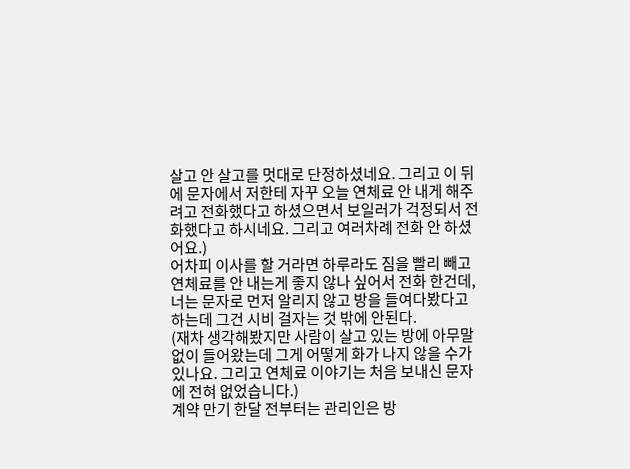살고 안 살고를 멋대로 단정하셨네요. 그리고 이 뒤에 문자에서 저한테 자꾸 오늘 연체료 안 내게 해주려고 전화했다고 하셨으면서 보일러가 걱정되서 전화했다고 하시네요. 그리고 여러차례 전화 안 하셨어요.)
어차피 이사를 할 거라면 하루라도 짐을 빨리 빼고 연체료를 안 내는게 좋지 않나 싶어서 전화 한건데, 너는 문자로 먼저 알리지 않고 방을 들여다봤다고 하는데 그건 시비 걸자는 것 밖에 안된다.
(재차 생각해봤지만 사람이 살고 있는 방에 아무말 없이 들어왔는데 그게 어떻게 화가 나지 않을 수가 있나요. 그리고 연체료 이야기는 처음 보내신 문자에 전혀 없었습니다.)
계약 만기 한달 전부터는 관리인은 방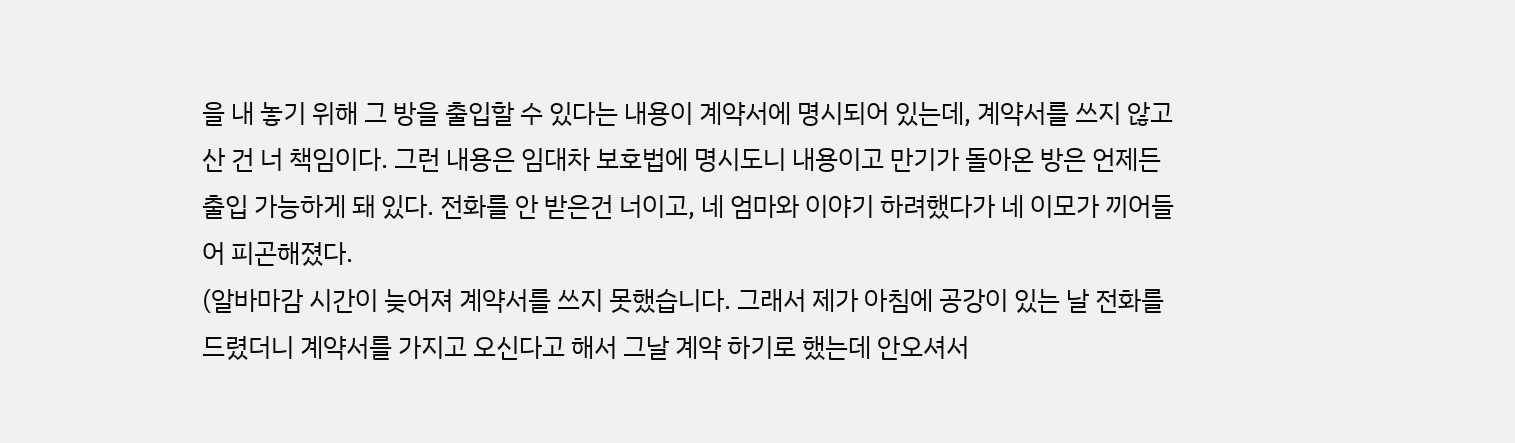을 내 놓기 위해 그 방을 출입할 수 있다는 내용이 계약서에 명시되어 있는데, 계약서를 쓰지 않고 산 건 너 책임이다. 그런 내용은 임대차 보호법에 명시도니 내용이고 만기가 돌아온 방은 언제든 출입 가능하게 돼 있다. 전화를 안 받은건 너이고, 네 엄마와 이야기 하려했다가 네 이모가 끼어들어 피곤해졌다.
(알바마감 시간이 늦어져 계약서를 쓰지 못했습니다. 그래서 제가 아침에 공강이 있는 날 전화를 드렸더니 계약서를 가지고 오신다고 해서 그날 계약 하기로 했는데 안오셔서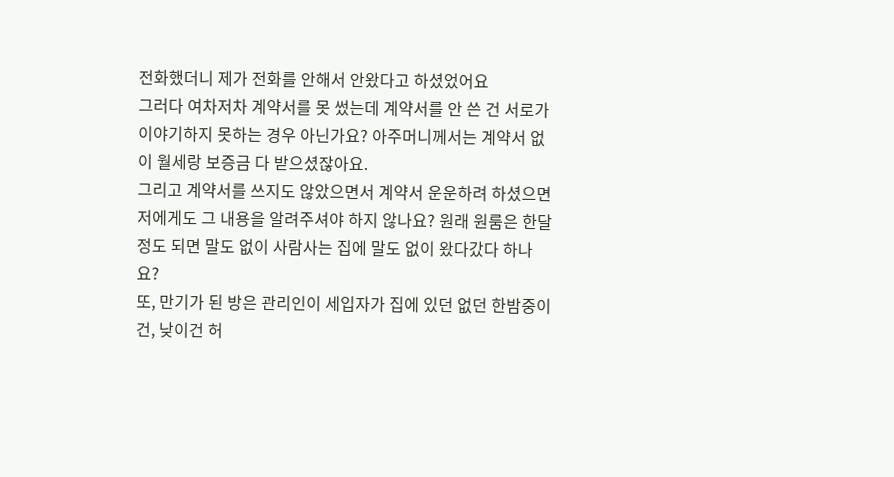전화했더니 제가 전화를 안해서 안왔다고 하셨었어요
그러다 여차저차 계약서를 못 썼는데 계약서를 안 쓴 건 서로가 이야기하지 못하는 경우 아닌가요? 아주머니께서는 계약서 없이 월세랑 보증금 다 받으셨잖아요.
그리고 계약서를 쓰지도 않았으면서 계약서 운운하려 하셨으면
저에게도 그 내용을 알려주셔야 하지 않나요? 원래 원룸은 한달 정도 되면 말도 없이 사람사는 집에 말도 없이 왔다갔다 하나요?
또, 만기가 된 방은 관리인이 세입자가 집에 있던 없던 한밤중이건, 낮이건 허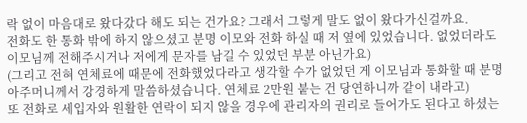락 없이 마음대로 왔다갔다 해도 되는 건가요? 그래서 그렇게 말도 없이 왔다가신걸까요.
전화도 한 통화 밖에 하지 않으셨고 분명 이모와 전화 하실 때 저 옆에 있었습니다. 없었더라도 이모님께 전해주시거나 저에게 문자를 남길 수 있었던 부분 아닌가요)
(그리고 전혀 연체료에 때문에 전화했었다라고 생각할 수가 없었던 게 이모님과 통화할 때 분명 아주머니께서 강경하게 말씀하셨습니다. 연체료 2만원 붙는 건 당연하니까 같이 내라고)
또 전화로 세입자와 원활한 연락이 되지 않을 경우에 관리자의 권리로 들어가도 된다고 하셨는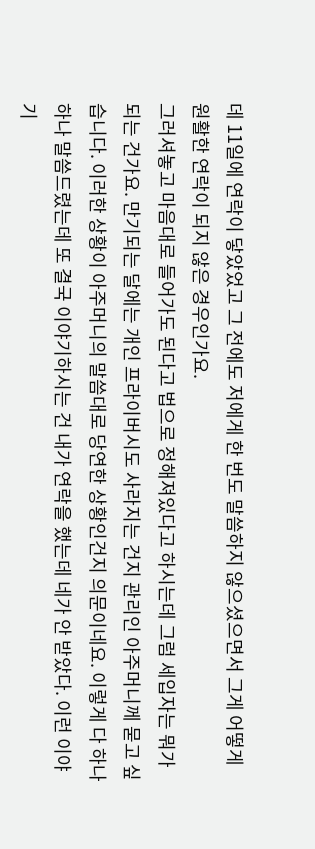데 11일에 연락이 닿았었고 그 전에도 저에게 한 번도 말씀하지 않으셨으면서 그게 어떻게 원활한 연락이 되지 않은 경우인가요.
그러셔놓고 마음대로 들어가도 된다고 법으로 정해져있다고 하시는데 그럼 세입자는 뭐가 되는 건가요. 만기되는 달에는 개인 프라이버시도 사라지는 건지 관리인 아주머니께 묻고 싶습니다. 이러한 상황이 아주머니의 말씀대로 당연한 상황인건지 의문이네요. 이렇게 다 하나하나 말씀드렸는데 또 결국 이야기하시는 건 내가 연락을 했는데 네가 안 받았다. 이런 이야기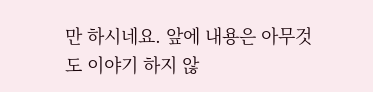만 하시네요. 앞에 내용은 아무것도 이야기 하지 않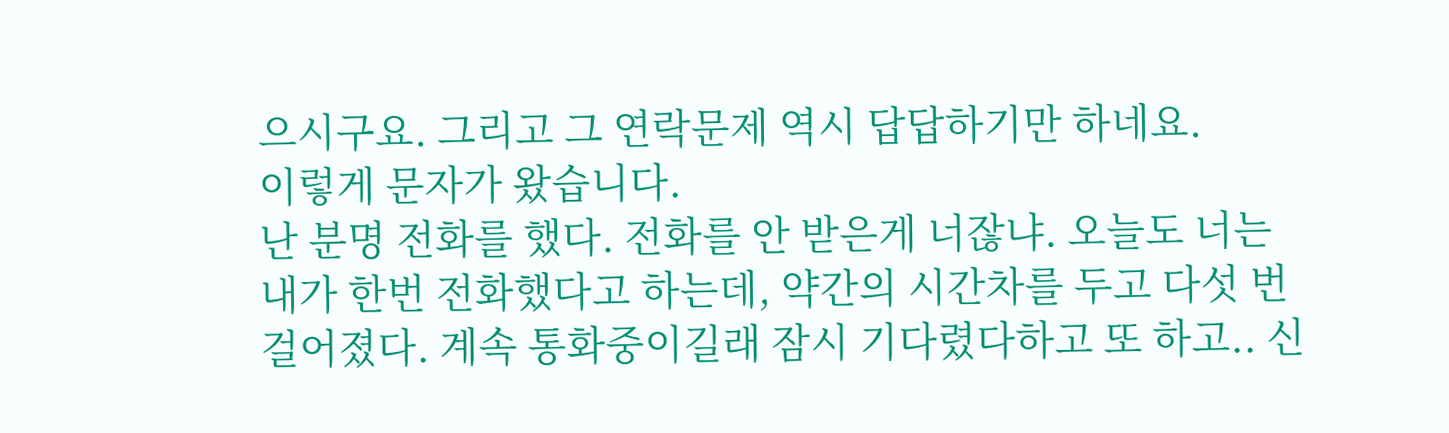으시구요. 그리고 그 연락문제 역시 답답하기만 하네요.
이렇게 문자가 왔습니다.
난 분명 전화를 했다. 전화를 안 받은게 너잖냐. 오늘도 너는 내가 한번 전화했다고 하는데, 약간의 시간차를 두고 다섯 번 걸어졌다. 계속 통화중이길래 잠시 기다렸다하고 또 하고.. 신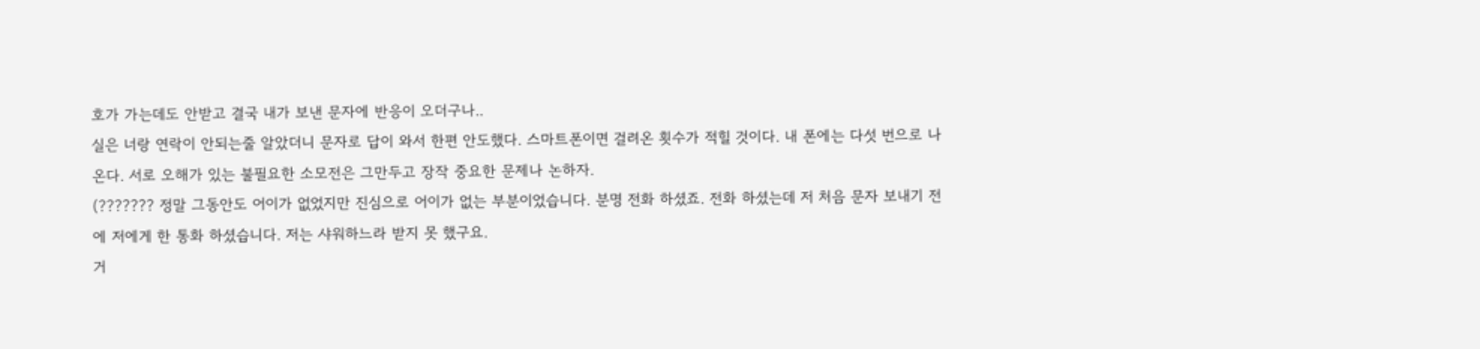호가 가는데도 안받고 결국 내가 보낸 문자에 반응이 오더구나..
실은 너랑 연락이 안되는줄 알았더니 문자로 답이 와서 한편 안도했다. 스마트폰이면 걸려온 횟수가 적힐 것이다. 내 폰에는 다섯 번으로 나온다. 서로 오해가 있는 불필요한 소모전은 그만두고 장작 중요한 문제나 논하자.
(??????? 정말 그동안도 어이가 없었지만 진심으로 어이가 없는 부분이었습니다. 분명 전화 하셨죠. 전화 하셨는데 저 처음 문자 보내기 전에 저에게 한 통화 하셨습니다. 저는 샤워하느라 받지 못 했구요.
거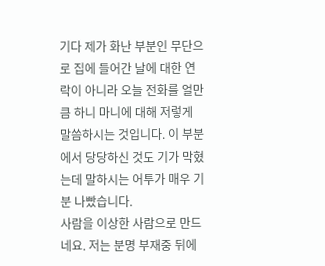기다 제가 화난 부분인 무단으로 집에 들어간 날에 대한 연락이 아니라 오늘 전화를 얼만큼 하니 마니에 대해 저렇게 말씀하시는 것입니다. 이 부분에서 당당하신 것도 기가 막혔는데 말하시는 어투가 매우 기분 나빴습니다.
사람을 이상한 사람으로 만드네요. 저는 분명 부재중 뒤에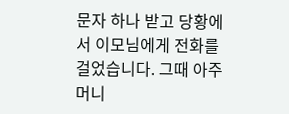문자 하나 받고 당황에서 이모님에게 전화를 걸었습니다. 그때 아주머니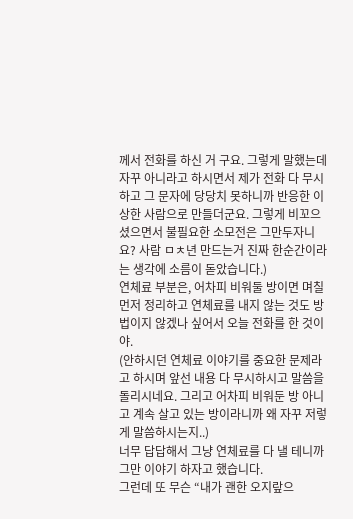께서 전화를 하신 거 구요. 그렇게 말했는데 자꾸 아니라고 하시면서 제가 전화 다 무시하고 그 문자에 당당치 못하니까 반응한 이상한 사람으로 만들더군요. 그렇게 비꼬으셨으면서 불필요한 소모전은 그만두자니요? 사람 ㅁㅊ년 만드는거 진짜 한순간이라는 생각에 소름이 돋았습니다.)
연체료 부분은, 어차피 비워둘 방이면 며칠 먼저 정리하고 연체료를 내지 않는 것도 방법이지 않겠나 싶어서 오늘 전화를 한 것이야.
(안하시던 연체료 이야기를 중요한 문제라고 하시며 앞선 내용 다 무시하시고 말씀을 돌리시네요. 그리고 어차피 비워둔 방 아니고 계속 살고 있는 방이라니까 왜 자꾸 저렇게 말씀하시는지..)
너무 답답해서 그냥 연체료를 다 낼 테니까 그만 이야기 하자고 했습니다.
그런데 또 무슨 “내가 괜한 오지랖으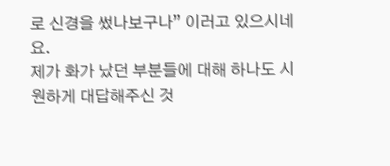로 신경을 썼나보구나” 이러고 있으시네요.
제가 화가 났던 부분들에 대해 하나도 시원하게 대답해주신 것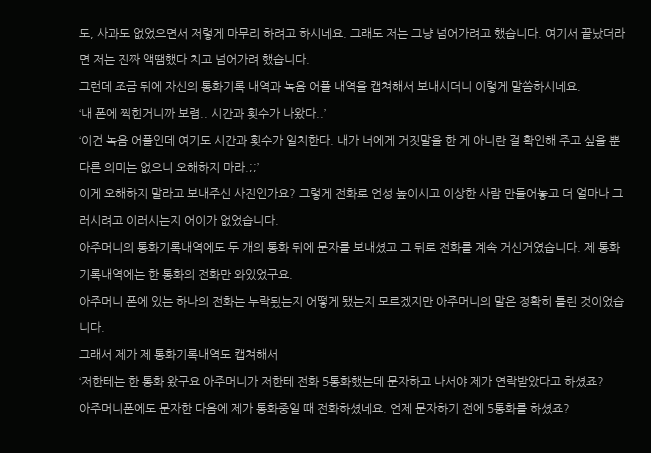도, 사과도 없었으면서 저렇게 마무리 하려고 하시네요. 그래도 저는 그냥 넘어가려고 했습니다. 여기서 끝났더라면 저는 진짜 액땜했다 치고 넘어가려 했습니다.
그런데 조금 뒤에 자신의 통화기록 내역과 녹음 어플 내역을 캡쳐해서 보내시더니 이렇게 말씀하시네요.
‘내 폰에 찍힌거니까 보렴.. 시간과 횟수가 나왔다..’
‘이건 녹음 어플인데 여기도 시간과 횟수가 일치한다. 내가 너에게 거짓말을 한 게 아니란 걸 확인해 주고 싶을 뿐 다른 의미는 없으니 오해하지 마라.;;’
이게 오해하지 말라고 보내주신 사진인가요? 그렇게 전화로 언성 높이시고 이상한 사람 만들어놓고 더 얼마나 그러시려고 이러시는지 어이가 없었습니다.
아주머니의 통화기록내역에도 두 개의 통화 뒤에 문자를 보내셨고 그 뒤로 전화를 계속 거신거였습니다. 제 통화기록내역에는 한 통화의 전화만 와있었구요.
아주머니 폰에 있는 하나의 전화는 누락됬는지 어떻게 됐는지 모르겠지만 아주머니의 말은 정확히 틀린 것이었습니다.
그래서 제가 제 통화기록내역도 캡쳐해서
‘저한테는 한 통화 왔구요 아주머니가 저한테 전화 5통화했는데 문자하고 나서야 제가 연락받았다고 하셨죠?
아주머니폰에도 문자한 다음에 제가 통화중일 때 전화하셨네요. 언제 문자하기 전에 5통화를 하셨죠?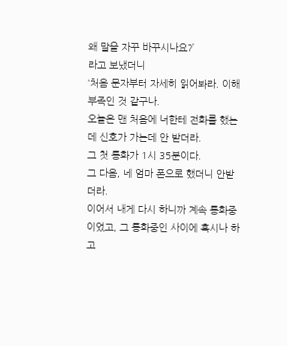왜 말을 자꾸 바꾸시나요?’
라고 보냈더니
‘처음 문자부터 자세히 읽어봐라. 이해부족인 것 같구나.
오늘은 맨 처음에 너한테 전화를 했는데 신호가 가는데 안 받더라.
그 첫 통화가 1시 35분이다.
그 다음, 네 엄마 폰으로 했더니 안받더라.
이어서 내게 다시 하니까 계속 통화중이었고, 그 통화중인 사이에 혹시나 하고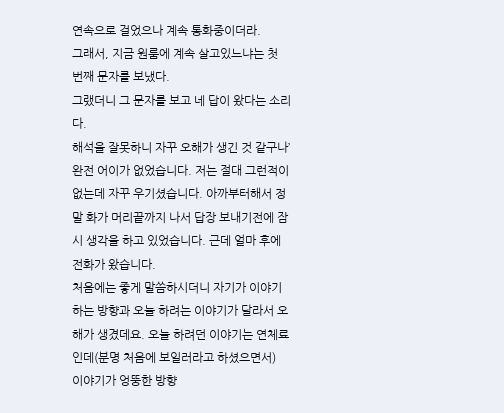연속으로 걸었으나 계속 통화중이더라.
그래서, 지금 원룸에 계속 살고있느냐는 첫 번째 문자를 보냈다.
그랬더니 그 문자를 보고 네 답이 왔다는 소리다.
해석을 잘못하니 자꾸 오해가 생긴 것 같구나’
완전 어이가 없었습니다. 저는 절대 그런적이 없는데 자꾸 우기셨습니다. 아까부터해서 정말 화가 머리끝까지 나서 답장 보내기전에 잠시 생각을 하고 있었습니다. 근데 얼마 후에 전화가 왔습니다.
처음에는 좋게 말씀하시더니 자기가 이야기하는 방향과 오늘 하려는 이야기가 달라서 오해가 생겼데요. 오늘 하려던 이야기는 연체료인데(분명 처음에 보일러라고 하셨으면서)
이야기가 엉뚱한 방향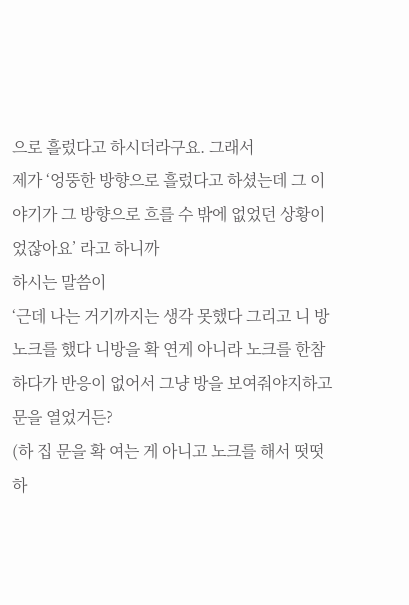으로 흘렀다고 하시더라구요. 그래서
제가 ‘엉뚱한 방향으로 흘렀다고 하셨는데 그 이야기가 그 방향으로 흐를 수 밖에 없었던 상황이었잖아요’ 라고 하니까
하시는 말씀이
‘근데 나는 거기까지는 생각 못했다 그리고 니 방 노크를 했다 니방을 확 연게 아니라 노크를 한참 하다가 반응이 없어서 그냥 방을 보여줘야지하고 문을 열었거든?
(하 집 문을 확 여는 게 아니고 노크를 해서 떳떳하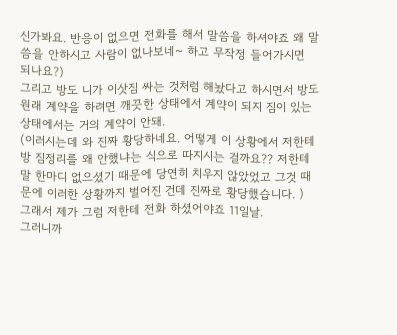신가봐요. 반응이 없으면 전화를 해서 말씀을 하셔야죠 왜 말씀을 안하시고 사람이 없나보네~ 하고 무작정 들어가시면 되나요?)
그리고 방도 니가 이삿짐 싸는 것처럼 해놨다고 하시면서 방도 원래 계약을 하려면 깨끗한 상태에서 계약이 되지 짐이 있는 상태에서는 거의 계약이 안돼.
(이러시는데 와 진짜 황당하네요. 어떻게 이 상황에서 저한테 방 짐정리를 왜 안했냐는 식으로 따지시는 걸까요?? 저한테 말 한마디 없으셨기 때문에 당연히 치우지 않았었고 그것 때문에 이러한 상황까지 벌어진 건데 진짜로 황당했습니다. )
그래서 제가 그럼 저한테 전화 하셨어야죠 11일날.
그러니까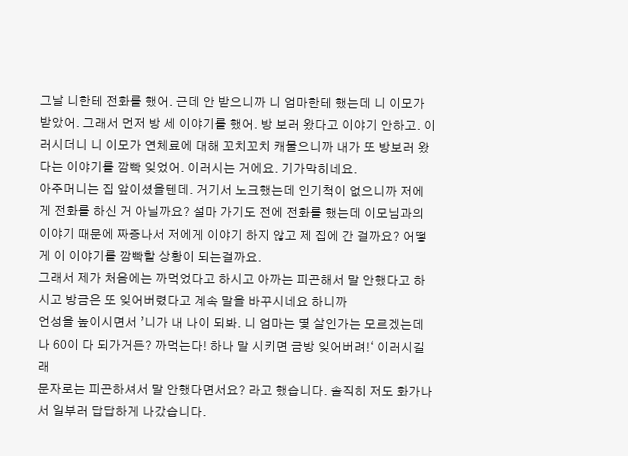그날 니한테 전화를 했어. 근데 안 받으니까 니 엄마한테 했는데 니 이모가 받았어. 그래서 먼저 방 세 이야기를 했어. 방 보러 왔다고 이야기 안하고. 이러시더니 니 이모가 연체료에 대해 꼬치꼬치 캐물으니까 내가 또 방보러 왔다는 이야기를 깜빡 잊었어. 이러시는 거에요. 기가막히네요.
아주머니는 집 앞이셨을텐데. 거기서 노크했는데 인기척이 없으니까 저에게 전화를 하신 거 아닐까요? 설마 가기도 전에 전화를 했는데 이모님과의 이야기 때문에 짜증나서 저에게 이야기 하지 않고 제 집에 간 걸까요? 어떻게 이 이야기를 깜빡할 상황이 되는걸까요.
그래서 제가 처음에는 까먹었다고 하시고 아까는 피곤해서 말 안했다고 하시고 방금은 또 잊어버렸다고 계속 말을 바꾸시네요 하니까
언성을 높이시면서 ’니가 내 나이 되봐. 니 엄마는 몇 살인가는 모르겠는데 나 60이 다 되가거든? 까먹는다! 하나 말 시키면 금방 잊어버려!‘ 이러시길래
문자로는 피곤하셔서 말 안했다면서요? 라고 했습니다. 솔직히 저도 화가나서 일부러 답답하게 나갔습니다.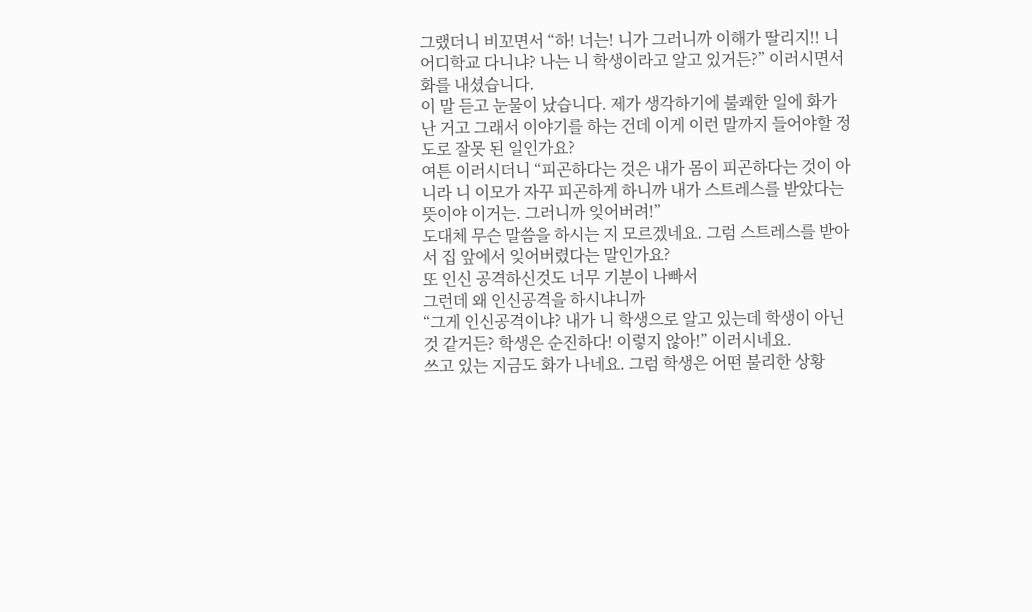그랬더니 비꼬면서 “하! 너는! 니가 그러니까 이해가 딸리지!! 니 어디학교 다니냐? 나는 니 학생이라고 알고 있거든?” 이러시면서 화를 내셨습니다.
이 말 듣고 눈물이 났습니다. 제가 생각하기에 불쾌한 일에 화가 난 거고 그래서 이야기를 하는 건데 이게 이런 말까지 들어야할 정도로 잘못 된 일인가요?
여튼 이러시더니 “피곤하다는 것은 내가 몸이 피곤하다는 것이 아니라 니 이모가 자꾸 피곤하게 하니까 내가 스트레스를 받았다는 뜻이야 이거는. 그러니까 잊어버려!”
도대체 무슨 말씀을 하시는 지 모르겠네요. 그럼 스트레스를 받아서 집 앞에서 잊어버렸다는 말인가요?
또 인신 공격하신것도 너무 기분이 나빠서
그런데 왜 인신공격을 하시냐니까
“그게 인신공격이냐? 내가 니 학생으로 알고 있는데 학생이 아닌 것 같거든? 학생은 순진하다! 이렇지 않아!” 이러시네요.
쓰고 있는 지금도 화가 나네요. 그럼 학생은 어떤 불리한 상황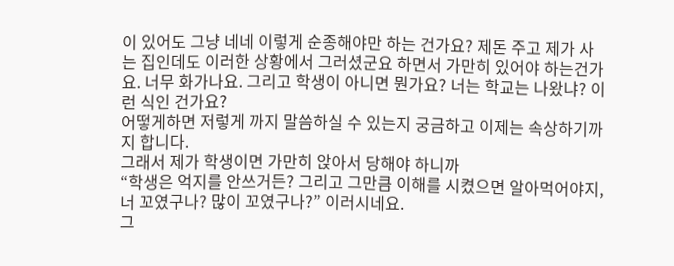이 있어도 그냥 네네 이렇게 순종해야만 하는 건가요? 제돈 주고 제가 사는 집인데도 이러한 상황에서 그러셨군요 하면서 가만히 있어야 하는건가요. 너무 화가나요. 그리고 학생이 아니면 뭔가요? 너는 학교는 나왔냐? 이런 식인 건가요?
어떻게하면 저렇게 까지 말씀하실 수 있는지 궁금하고 이제는 속상하기까지 합니다.
그래서 제가 학생이면 가만히 앉아서 당해야 하니까
“학생은 억지를 안쓰거든? 그리고 그만큼 이해를 시켰으면 알아먹어야지, 너 꼬였구나? 많이 꼬였구나?” 이러시네요.
그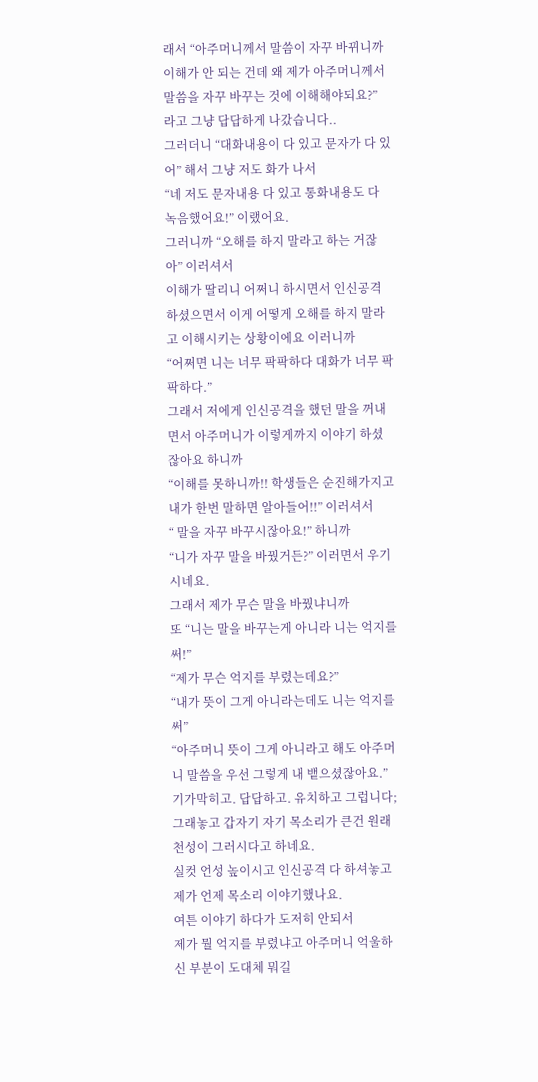래서 “아주머니께서 말씀이 자꾸 바뀌니까 이해가 안 되는 건데 왜 제가 아주머니께서 말씀을 자꾸 바꾸는 것에 이해해야되요?” 라고 그냥 답답하게 나갔습니다..
그러더니 “대화내용이 다 있고 문자가 다 있어” 해서 그냥 저도 화가 나서
“네 저도 문자내용 다 있고 통화내용도 다 녹음했어요!” 이랬어요.
그러니까 “오해를 하지 말라고 하는 거잖아” 이러셔서
이해가 딸리니 어쩌니 하시면서 인신공격하셨으면서 이게 어떻게 오해를 하지 말라고 이해시키는 상황이에요 이러니까
“어쩌면 니는 너무 팍팍하다 대화가 너무 팍팍하다.”
그래서 저에게 인신공격을 했던 말을 꺼내면서 아주머니가 이렇게까지 이야기 하셨잖아요 하니까
“이해를 못하니까!! 학생들은 순진해가지고 내가 한번 말하면 알아들어!!” 이러셔서
“ 말을 자꾸 바꾸시잖아요!” 하니까
“니가 자꾸 말을 바꿨거든?” 이러면서 우기시네요.
그래서 제가 무슨 말을 바꿨냐니까
또 “니는 말을 바꾸는게 아니라 니는 억지를 써!”
“제가 무슨 억지를 부렸는데요?”
“내가 뜻이 그게 아니라는데도 니는 억지를 써”
“아주머니 뜻이 그게 아니라고 해도 아주머니 말씀을 우선 그렇게 내 뱉으셨잖아요.”
기가막히고. 답답하고. 유치하고 그럽니다;
그래놓고 갑자기 자기 목소리가 큰건 원래 천성이 그러시다고 하네요.
실컷 언성 높이시고 인신공격 다 하셔놓고 제가 언제 목소리 이야기했나요.
여튼 이야기 하다가 도저히 안되서
제가 뭘 억지를 부렸냐고 아주머니 억울하신 부분이 도대체 뭐길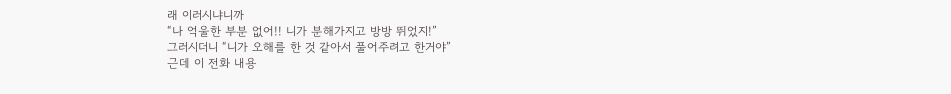래 이러시냐니까
“나 억울한 부분 없어!! 니가 분해가지고 방방 뛰었지!”
그러시더니 “니가 오해를 한 것 같아서 풀어주려고 한거야”
근데 이 전화 내용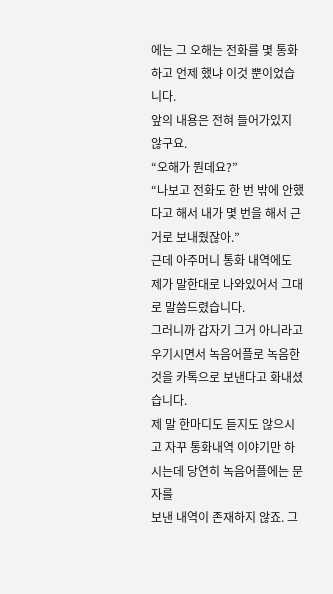에는 그 오해는 전화를 몇 통화하고 언제 했냐 이것 뿐이었습니다.
앞의 내용은 전혀 들어가있지 않구요.
“오해가 뭔데요?”
“나보고 전화도 한 번 밖에 안했다고 해서 내가 몇 번을 해서 근거로 보내줬잖아.”
근데 아주머니 통화 내역에도 제가 말한대로 나와있어서 그대로 말씀드렸습니다.
그러니까 갑자기 그거 아니라고 우기시면서 녹음어플로 녹음한 것을 카톡으로 보낸다고 화내셨습니다.
제 말 한마디도 듣지도 않으시고 자꾸 통화내역 이야기만 하시는데 당연히 녹음어플에는 문자를
보낸 내역이 존재하지 않죠. 그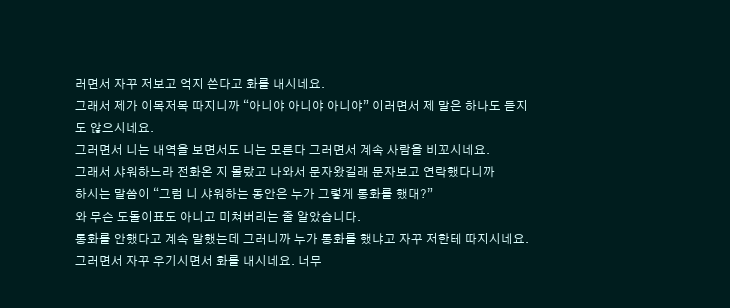러면서 자꾸 저보고 억지 쓴다고 화를 내시네요.
그래서 제가 이목저목 따지니까 “아니야 아니야 아니야” 이러면서 제 말은 하나도 듣지도 않으시네요.
그러면서 니는 내역을 보면서도 니는 모른다 그러면서 계속 사람을 비꼬시네요.
그래서 샤워하느라 전화온 지 몰랐고 나와서 문자왔길래 문자보고 연락했다니까
하시는 말씀이 “그럼 니 샤워하는 동안은 누가 그렇게 통화를 했대?”
와 무슨 도돌이표도 아니고 미쳐버리는 줄 알았습니다.
통화를 안했다고 계속 말했는데 그러니까 누가 통화를 했냐고 자꾸 저한테 따지시네요.
그러면서 자꾸 우기시면서 화를 내시네요. 너무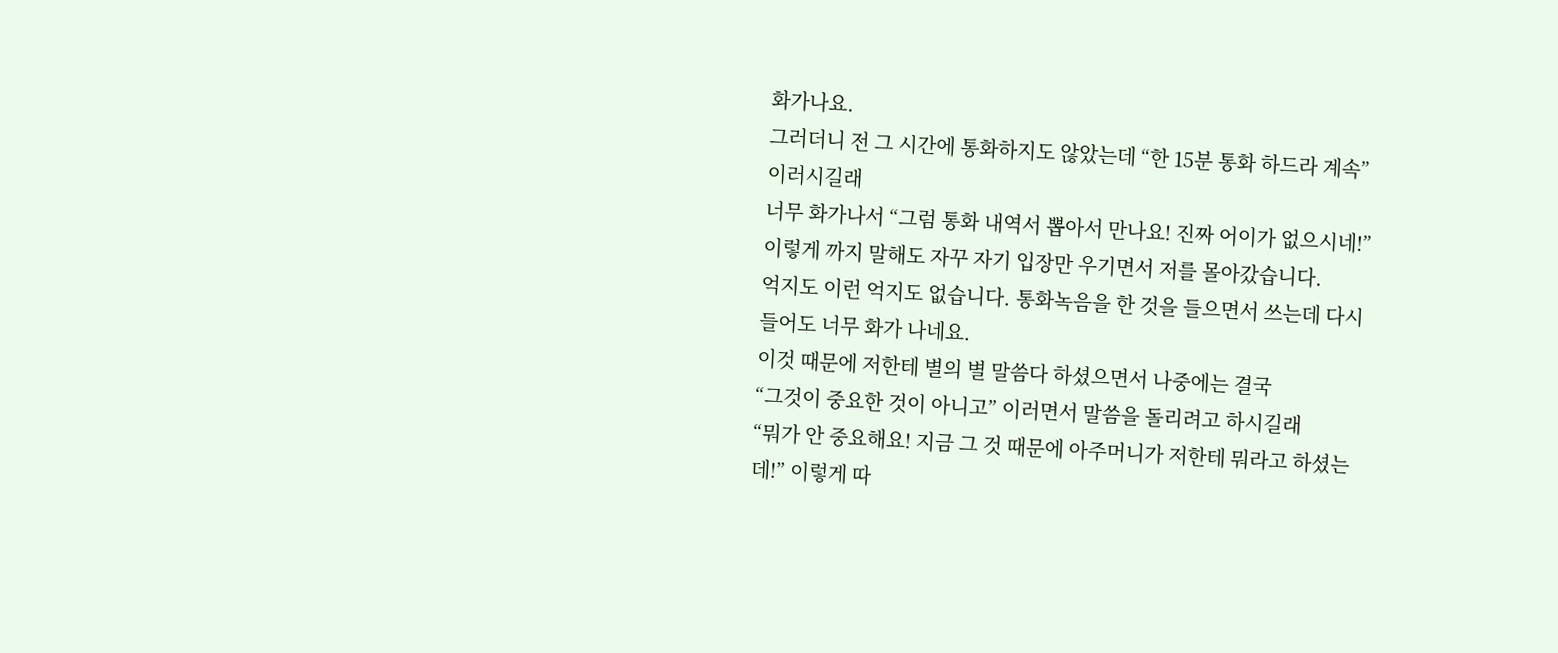화가나요.
그러더니 전 그 시간에 통화하지도 않았는데 “한 15분 통화 하드라 계속” 이러시길래
너무 화가나서 “그럼 통화 내역서 뽑아서 만나요! 진짜 어이가 없으시네!” 이렇게 까지 말해도 자꾸 자기 입장만 우기면서 저를 몰아갔습니다.
억지도 이런 억지도 없습니다. 통화녹음을 한 것을 들으면서 쓰는데 다시 들어도 너무 화가 나네요.
이것 때문에 저한테 별의 별 말씀다 하셨으면서 나중에는 결국
“그것이 중요한 것이 아니고” 이러면서 말씀을 돌리려고 하시길래
“뭐가 안 중요해요! 지금 그 것 때문에 아주머니가 저한테 뭐라고 하셨는데!” 이렇게 따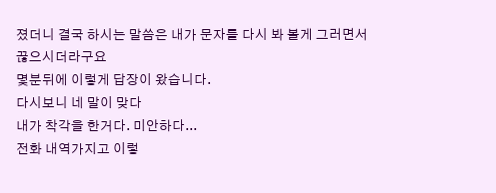졌더니 결국 하시는 말씀은 내가 문자를 다시 봐 볼게 그러면서 끊으시더라구요
몇분뒤에 이렇게 답장이 왔습니다.
다시보니 네 말이 맞다
내가 착각을 한거다. 미안하다...
전화 내역가지고 이렇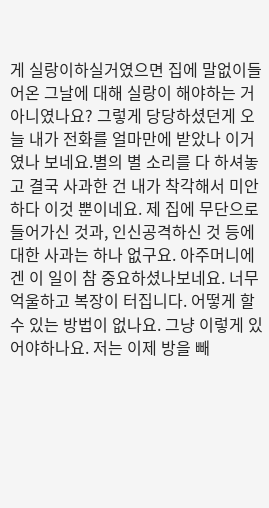게 실랑이하실거였으면 집에 말없이들어온 그날에 대해 실랑이 해야하는 거 아니였나요? 그렇게 당당하셨던게 오늘 내가 전화를 얼마만에 받았나 이거였나 보네요.별의 별 소리를 다 하셔놓고 결국 사과한 건 내가 착각해서 미안하다 이것 뿐이네요. 제 집에 무단으로 들어가신 것과, 인신공격하신 것 등에 대한 사과는 하나 없구요. 아주머니에겐 이 일이 참 중요하셨나보네요. 너무 억울하고 복장이 터집니다. 어떻게 할 수 있는 방법이 없나요. 그냥 이렇게 있어야하나요. 저는 이제 방을 빼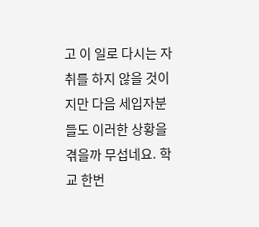고 이 일로 다시는 자취를 하지 않을 것이지만 다음 세입자분들도 이러한 상황을 겪을까 무섭네요. 학교 한번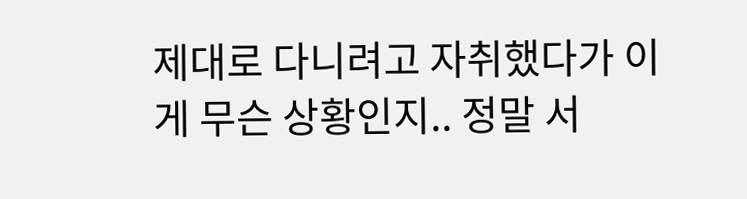제대로 다니려고 자취했다가 이게 무슨 상황인지.. 정말 서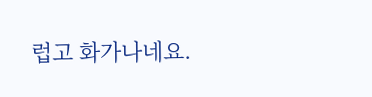럽고 화가나네요.